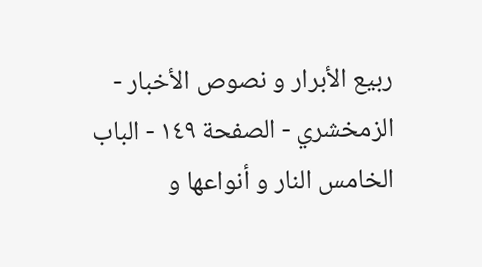ربيع الأبرار و نصوص الأخبار - الزمخشري - الصفحة ١٤٩ - الباب الخامس النار و أنواعها و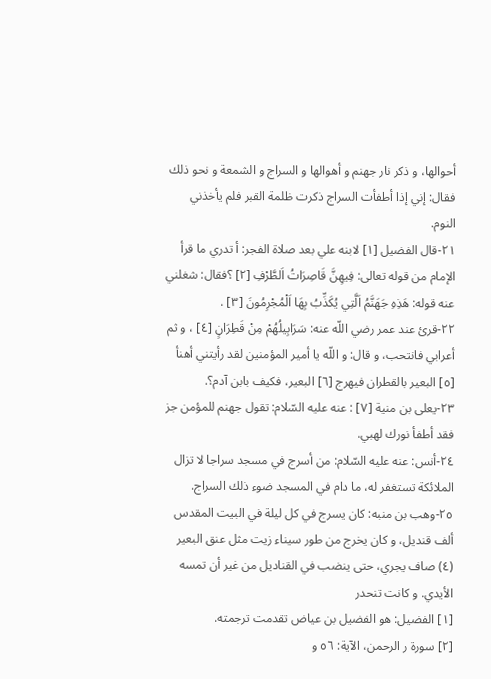أحوالها، و ذكر نار جهنم و أهوالها و السراج و الشمعة و نحو ذلك
فقال: إني إذا أطفأت السراج ذكرت ظلمة القبر فلم يأخذني النوم.
٢١-قال الفضيل [١] لابنه علي بعد صلاة الفجر: أ تدري ما قرأ الإمام من قوله تعالى: فِيهِنَّ قَاصِرَاتُ اَلطَّرْفِ [٢] ؟فقال: شغلني عنه قوله: هَذِهِ جَهَنَّمُ اَلَّتِي يُكَذِّبُ بِهَا اَلْمُجْرِمُونَ [٣] .
٢٢-قرئ عند عمر رضي اللّه عنه: سَرَابِيلُهُمْ مِنْ قَطِرَانٍ [٤] ، و ثم أعرابي فانتحب، و قال: و اللّه يا أمير المؤمنين لقد رأيتني أهنأ [٥] البعير بالقطران فيهرج [٦] البعير، فكيف بابن آدم؟.
٢٣-يعلى بن منية [٧] : عنه عليه السّلام: تقول جهنم للمؤمن جز فقد أطفأ نورك لهبي.
٢٤-أنس: عنه عليه السّلام: من أسرج في مسجد سراجا لا تزال الملائكة تستغفر له، ما دام في المسجد ضوء ذلك السراج.
٢٥-وهب بن منبه: كان يسرج في كل ليلة في البيت المقدس ألف قنديل، و كان يخرج من طور سيناء زيت مثل عنق البعير (٤) صاف يجري، حتى ينضب في القناديل من غير أن تمسه الأيدي. و كانت تنحدر
[١] الفضيل: هو الفضيل بن عياض تقدمت ترجمته.
[٢] سورة ر الرحمن، الآية: ٥٦ و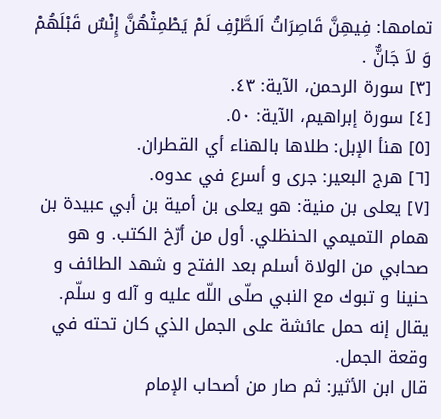تمامها: فِيهِنَّ قَاصِرَاتُ اَلطَّرْفِ لَمْ يَطْمِثْهُنَّ إِنْسٌ قَبْلَهُمْ وَ لاَ جَانٌّ .
[٣] سورة الرحمن، الآية: ٤٣.
[٤] سورة إبراهيم، الآية: ٥٠.
[٥] هنأ الإبل: طلاها بالهناء أي القطران.
[٦] هرج البعير: جرى و أسرع في عدوه.
[٧] يعلى بن منية: هو يعلى بن أمية بن أبي عبيدة بن همام التميمي الحنظلي. أول من أرّخ الكتب. و هو صحابي من الولاة أسلم بعد الفتح و شهد الطائف و حنينا و تبوك مع النبي صلّى اللّه عليه و آله و سلّم. يقال إنه حمل عائشة على الجمل الذي كان تحته في وقعة الجمل.
قال ابن الأثير: ثم صار من أصحاب الإمام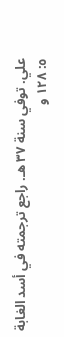علي. توفي سنة ٣٧ هـ. راجع ترجمته في أسد الغابة ٥: ١٢٨ و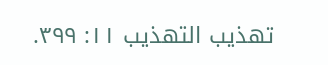تهذيب التهذيب ١١: ٣٩٩.